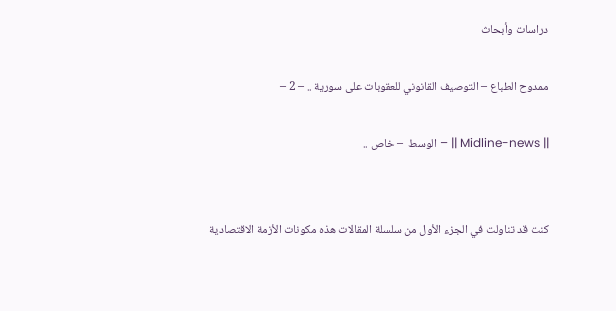دراسات وأبحاث

ممدوح الطباع – التوصيف القانوني للعقوبات على سورية .. – 2 –

|| Midline-news || – الوسط  – خاص ..


كنت قد تناولت في الجزء الأول من سلسلة المقالات هذه مكونات الأزمة الاقتصادية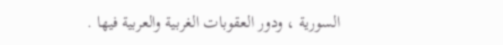السورية ، ودور العقوبات الغربية والعربية فيها .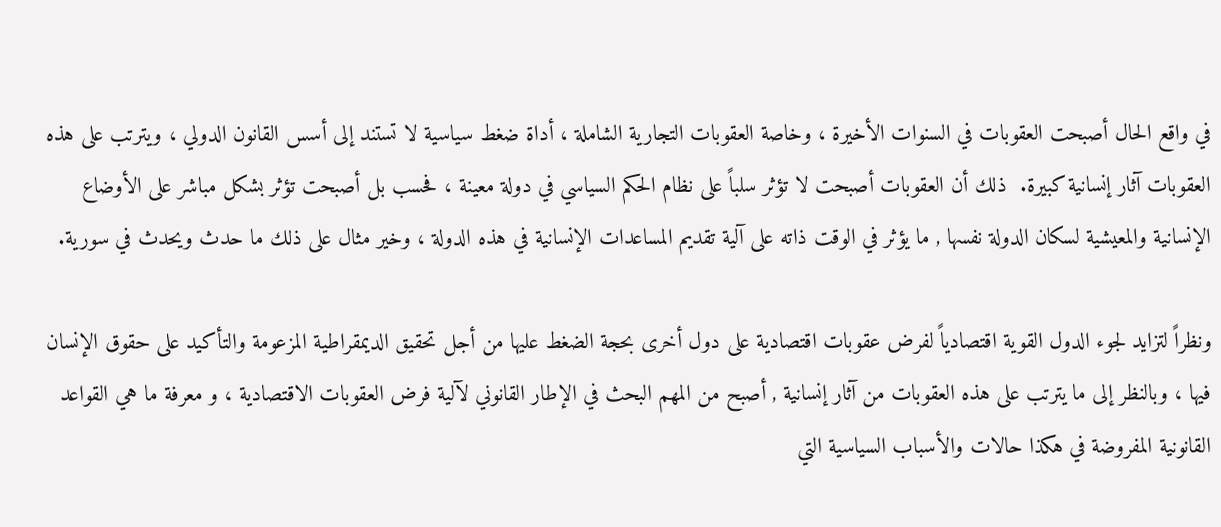في واقع الحال أصبحت العقوبات في السنوات الأخيرة ، وخاصة العقوبات التجارية الشاملة ، أداة ضغط سياسية لا تستند إلى أسس القانون الدولي ، ويترتب على هذه العقوبات آثار إنسانية كبيرة.  ذلك أن العقوبات أصبحت لا تؤثر سلباً على نظام الحكم السياسي في دولة معينة ، فحسب بل أصبحت تؤثر بشكل مباشر على الأوضاع الإنسانية والمعيشية لسكان الدولة نفسها , ما يؤثر في الوقت ذاته على آلية تقديم المساعدات الإنسانية في هذه الدولة ، وخير مثال على ذلك ما حدث ويحدث في سورية.

ونظراً لتزايد لجوء الدول القوية اقتصادياً لفرض عقوبات اقتصادية على دول أخرى بحجة الضغط عليها من أجل تحقيق الديمقراطية المزعومة والتأكيد على حقوق الإنسان فيها ، وبالنظر إلى ما يترتب على هذه العقوبات من آثار إنسانية , أصبح من المهم البحث في الإطار القانوني لآلية فرض العقوبات الاقتصادية ، و معرفة ما هي القواعد القانونية المفروضة في هكذا حالات والأسباب السياسية التي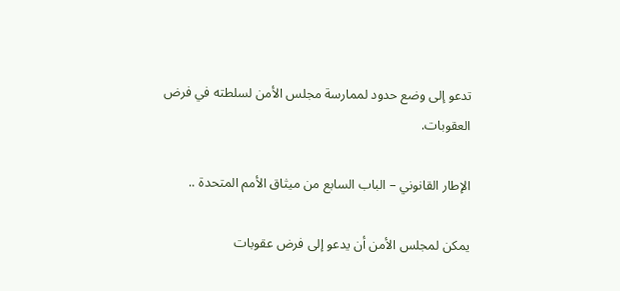تدعو إلى وضع حدود لممارسة مجلس الأمن لسلطته في فرض العقوبات.

الإطار القانوني – الباب السابع من ميثاق الأمم المتحدة ..

يمكن لمجلس الأمن أن يدعو إلى فرض عقوبات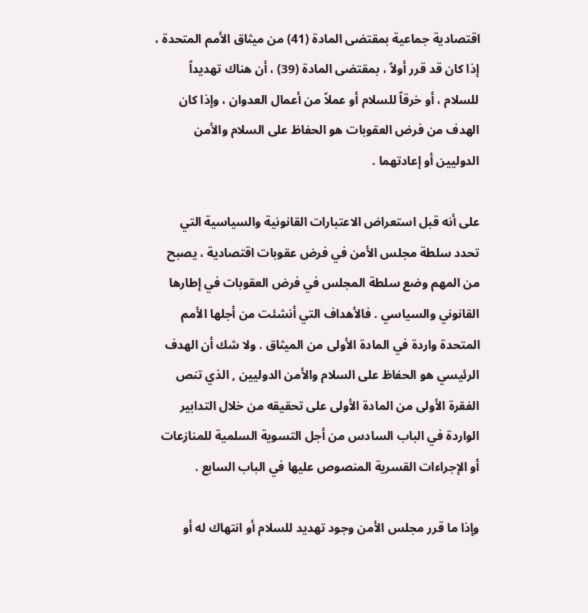اقتصادية جماعية بمقتضى المادة (41) من ميثاق الأمم المتحدة ، إذا كان قد قرر أولاً ، بمقتضى المادة (39) ، أن هناك تهديداً للسلام ، أو خرقاً للسلام أو عملاً من أعمال العدوان ، وإذا كان الهدف من فرض العقوبات هو الحفاظ على السلام والأمن الدوليين أو إعادتهما .

على أنه قبل استعراض الاعتبارات القانونية والسياسية التي تحدد سلطة مجلس الأمن في فرض عقوبات اقتصادية ، يصبح من المهم وضع سلطة المجلس في فرض العقوبات في إطارها القانوني والسياسي . فالأهداف التي أنشئت من أجلها الأمم المتحدة واردة في المادة الأولى من الميثاق . ولا شك أن الهدف الرئيسي هو الحفاظ على السلام والأمن الدوليين , الذي تنص الفقرة الأولى من المادة الأولى على تحقيقه من خلال التدابير الواردة في الباب السادس من أجل التسوية السلمية للمنازعات أو الإجراءات القسرية المنصوص عليها في الباب السابع .

وإذا ما قرر مجلس الأمن وجود تهديد للسلام أو انتهاك له أو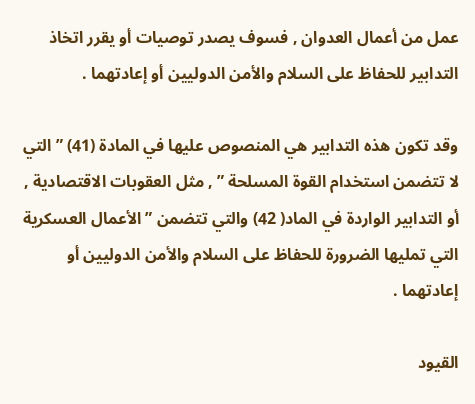عمل من أعمال العدوان , فسوف يصدر توصيات أو يقرر اتخاذ التدابير للحفاظ على السلام والأمن الدوليين أو إعادتهما .

وقد تكون هذه التدابير هي المنصوص عليها في المادة (41) ” التي لا تتضمن استخدام القوة المسلحة ” , مثل العقوبات الاقتصادية , أو التدابير الواردة في الماد( 42) والتي تتضمن ” الأعمال العسكرية التي تمليها الضرورة للحفاظ على السلام والأمن الدوليين أو إعادتهما .

القيود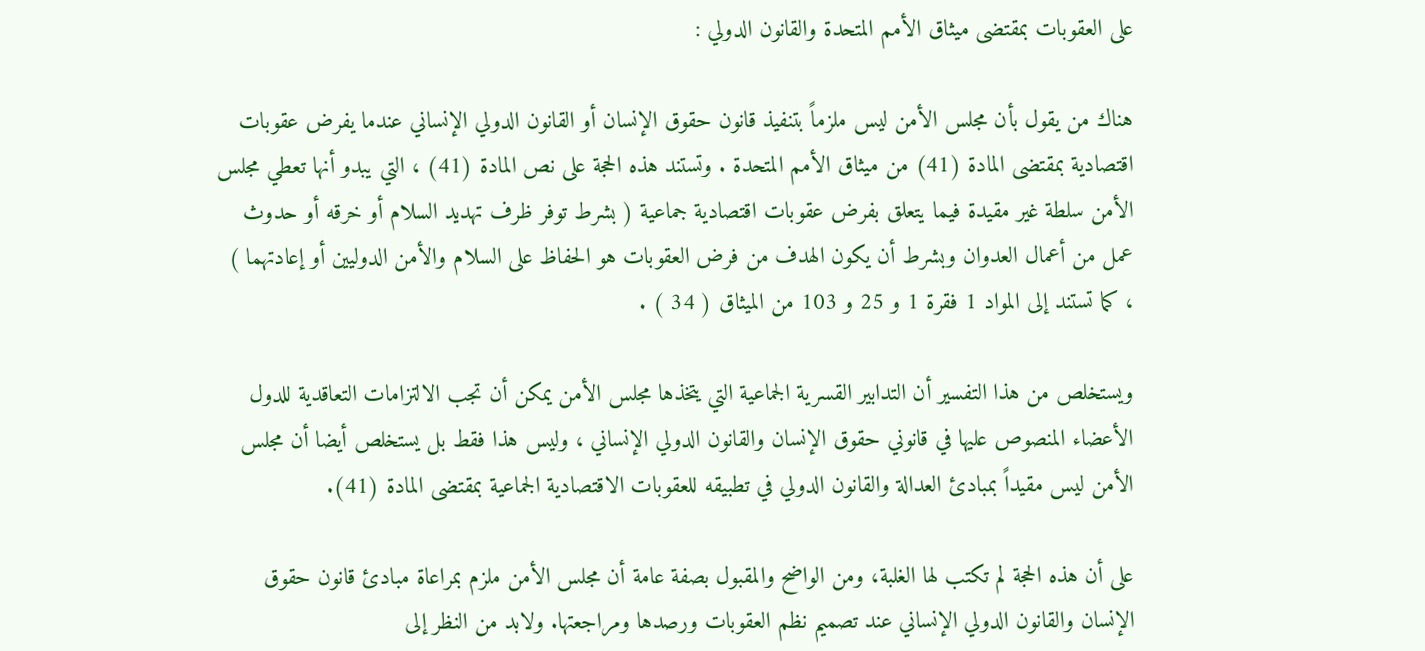على العقوبات بمقتضى ميثاق الأمم المتحدة والقانون الدولي :

هناك من يقول بأن مجلس الأمن ليس ملزماً بتنفيذ قانون حقوق الإنسان أو القانون الدولي الإنساني عندما يفرض عقوبات اقتصادية بمقتضى المادة (41) من ميثاق الأمم المتحدة . وتستند هذه الحجة على نص المادة (41) ، التي يبدو أنها تعطي مجلس الأمن سلطة غير مقيدة فيما يتعلق بفرض عقوبات اقتصادية جماعية ( بشرط توفر ظرف تهديد السلام أو خرقه أو حدوث عمل من أعمال العدوان وبشرط أن يكون الهدف من فرض العقوبات هو الحفاظ على السلام والأمن الدوليين أو إعادتهما ) ، كما تستند إلى المواد 1 فقرة 1 و 25 و 103 من الميثاق ( 34 ) .

ويستخلص من هذا التفسير أن التدابير القسرية الجماعية التي يتخذها مجلس الأمن يمكن أن تجب الالتزامات التعاقدية للدول الأعضاء المنصوص عليها في قانوني حقوق الإنسان والقانون الدولي الإنساني ، وليس هذا فقط بل يستخلص أيضا أن مجلس الأمن ليس مقيداً بمبادئ العدالة والقانون الدولي في تطبيقه للعقوبات الاقتصادية الجماعية بمقتضى المادة (41).

على أن هذه الحجة لم تكتب لها الغلبة، ومن الواضح والمقبول بصفة عامة أن مجلس الأمن ملزم بمراعاة مبادئ قانون حقوق الإنسان والقانون الدولي الإنساني عند تصميم نظم العقوبات ورصدها ومراجعتها. ولابد من النظر إلى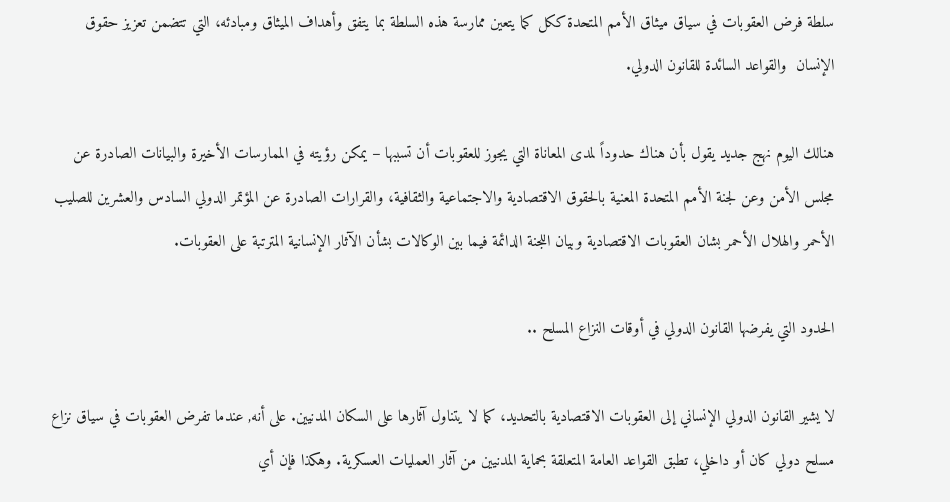سلطة فرض العقوبات في سياق ميثاق الأمم المتحدة ككل كما يتعين ممارسة هذه السلطة بما يتفق وأهداف الميثاق ومبادئه، التي تتضمن تعزيز حقوق الإنسان  والقواعد السائدة للقانون الدولي.

هنالك اليوم نهج جديد يقول بأن هناك حدوداً لمدى المعاناة التي يجوز للعقوبات أن تسببها – يمكن رؤيته في الممارسات الأخيرة والبيانات الصادرة عن مجلس الأمن وعن لجنة الأمم المتحدة المعنية بالحقوق الاقتصادية والاجتماعية والثقافية، والقرارات الصادرة عن المؤتمر الدولي السادس والعشرين للصليب الأحمر والهلال الأحمر بشان العقوبات الاقتصادية وبيان اللجنة الدائمة فيما بين الوكالات بشأن الآثار الإنسانية المترتبة على العقوبات.

الحدود التي يفرضها القانون الدولي في أوقات النزاع المسلح ..

لا يشير القانون الدولي الإنساني إلى العقوبات الاقتصادية بالتحديد، كما لا يتناول آثارها على السكان المدنيين. على أنه, عندما تفرض العقوبات في سياق نزاع مسلح دولي كان أو داخلي، تطبق القواعد العامة المتعلقة بحماية المدنيين من آثار العمليات العسكرية. وهكذا فإن أي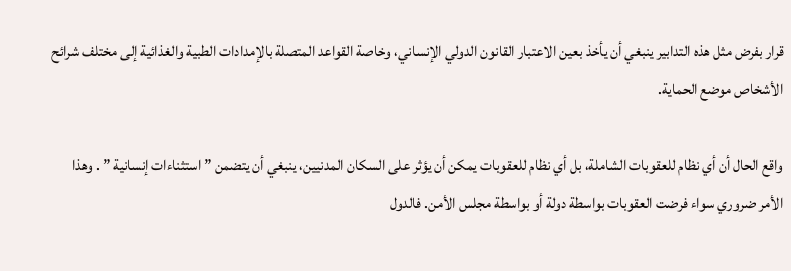قرار بفرض مثل هذه التدابير ينبغي أن يأخذ بعين الاعتبار القانون الدولي الإنساني، وخاصة القواعد المتصلة بالإمدادات الطبية والغذائية إلى مختلف شرائح الأشخاص موضع الحماية.

واقع الحال أن أي نظام للعقوبات الشاملة، بل أي نظام للعقوبات يمكن أن يؤثر على السكان المدنيين، ينبغي أن يتضمن ” استثناءات إنسانية ” . وهذا الأمر ضروري سواء فرضت العقوبات بواسطة دولة أو بواسطة مجلس الأمن. فالدول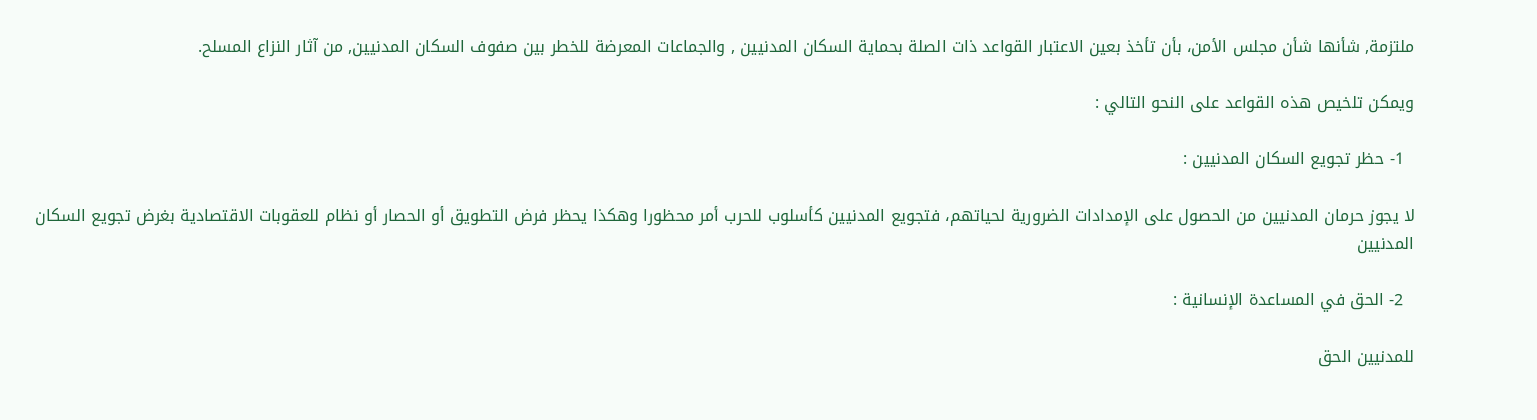ملتزمة, شأنها شأن مجلس الأمن، بأن تأخذ بعين الاعتبار القواعد ذات الصلة بحماية السكان المدنيين , والجماعات المعرضة للخطر بين صفوف السكان المدنيين, من آثار النزاع المسلح.

ويمكن تلخيص هذه القواعد على النحو التالي :

  1- حظر تجويع السكان المدنيين :

لا يجوز حرمان المدنيين من الحصول على الإمدادات الضرورية لحياتهم، فتجويع المدنيين كأسلوب للحرب أمر محظورا وهكذا يحظر فرض التطويق أو الحصار أو نظام للعقوبات الاقتصادية بغرض تجويع السكان المدنيين

  2- الحق في المساعدة الإنسانية :

للمدنيين الحق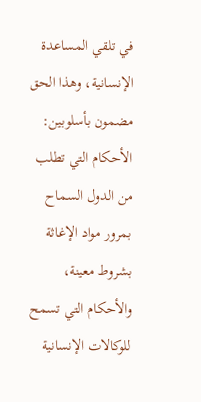في تلقي المساعدة الإنسانية، وهذا الحق مضمون بأسلوبين: الأحكام التي تطلب من الدول السماح بمرور مواد الإغاثة بشروط معينة، والأحكام التي تسمح للوكالات الإنسانية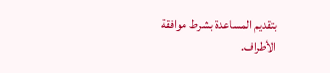بتقديم المساعدة بشرط موافقة الأطراف.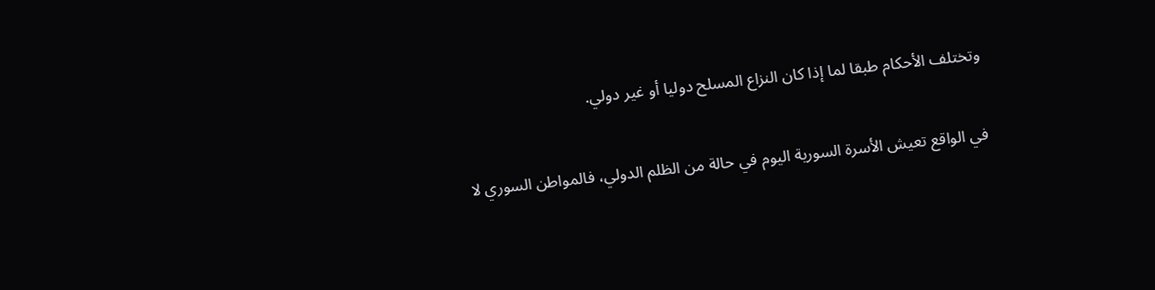وتختلف الأحكام طبقا لما إذا كان النزاع المسلح دوليا أو غير دولي.

في الواقع تعيش الأسرة السورية اليوم في حالة من الظلم الدولي، فالمواطن السوري لا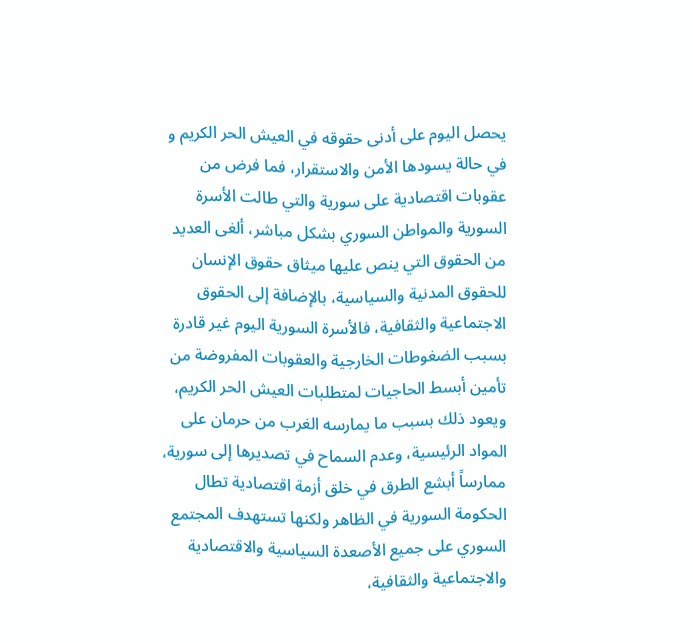يحصل اليوم على أدنى حقوقه في العيش الحر الكريم و في حالة يسودها الأمن والاستقرار، فما فرض من عقوبات اقتصادية على سورية والتي طالت الأسرة السورية والمواطن السوري بشكل مباشر، ألغى العديد من الحقوق التي ينص عليها ميثاق حقوق الإنسان للحقوق المدنية والسياسية، بالإضافة إلى الحقوق الاجتماعية والثقافية، فالأسرة السورية اليوم غير قادرة بسبب الضغوطات الخارجية والعقوبات المفروضة من تأمين أبسط الحاجيات لمتطلبات العيش الحر الكريم، ويعود ذلك بسبب ما يمارسه الغرب من حرمان على المواد الرئيسية، وعدم السماح في تصديرها إلى سورية، ممارساً أبشع الطرق في خلق أزمة اقتصادية تطال الحكومة السورية في الظاهر ولكنها تستهدف المجتمع السوري على جميع الأصعدة السياسية والاقتصادية والاجتماعية والثقافية،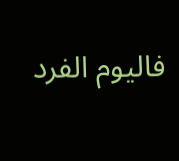فاليوم الفرد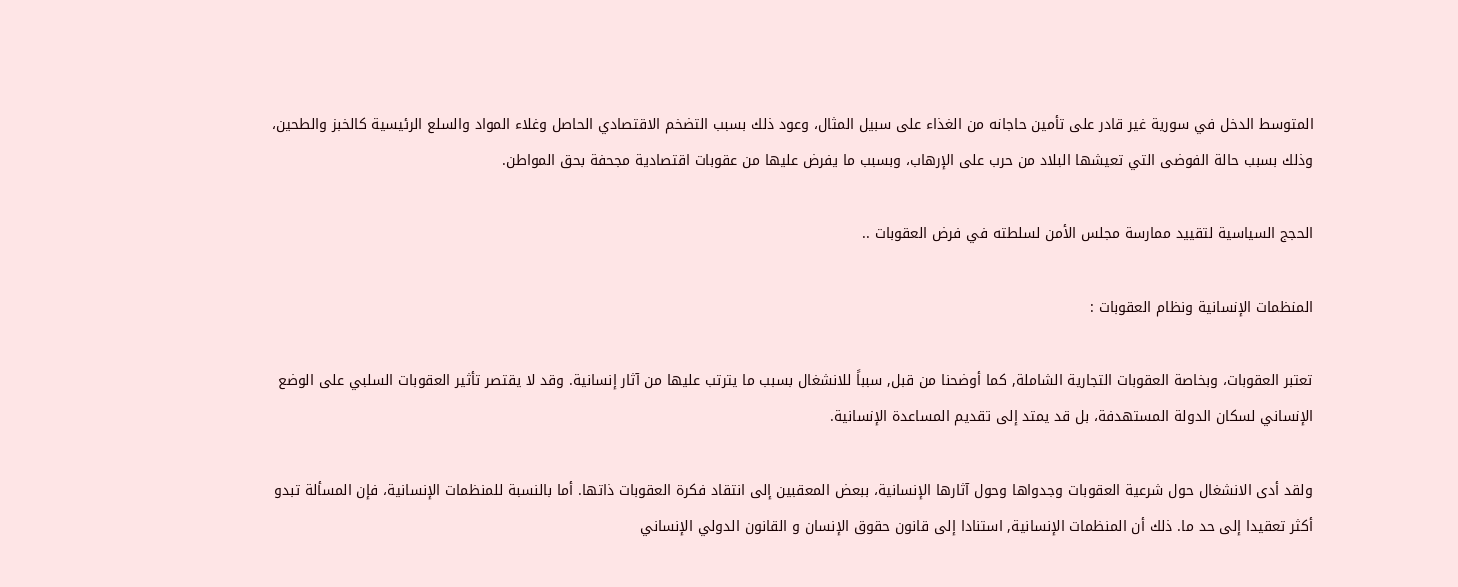المتوسط الدخل في سورية غير قادر على تأمين حاجانه من الغذاء على سبيل المثال، وعود ذلك بسبب التضخم الاقتصادي الحاصل وغلاء المواد والسلع الرئيسية كالخبز والطحين، وذلك بسبب حالة الفوضى التي تعيشها البلاد من حرب على الإرهاب، وبسبب ما يفرض عليها من عقوبات اقتصادية مجحفة بحق المواطن.

الحجج السياسية لتقييد ممارسة مجلس الأمن لسلطته في فرض العقوبات ..

المنظمات الإنسانية ونظام العقوبات :

تعتبر العقوبات، وبخاصة العقوبات التجارية الشاملة, كما أوضحنا من قبل, سبباً للانشغال بسبب ما يترتب عليها من آثار إنسانية. وقد لا يقتصر تأثير العقوبات السلبي على الوضع الإنساني لسكان الدولة المستهدفة، بل قد يمتد إلى تقديم المساعدة الإنسانية.

ولقد أدى الانشغال حول شرعية العقوبات وجدواها وحول آثارها الإنسانية، ببعض المعقبين إلى انتقاد فكرة العقوبات ذاتها. أما بالنسبة للمنظمات الإنسانية، فإن المسألة تبدو أكثر تعقيدا إلى حد ما. ذلك أن المنظمات الإنسانية, استنادا إلى قانون حقوق الإنسان و القانون الدولي الإنساني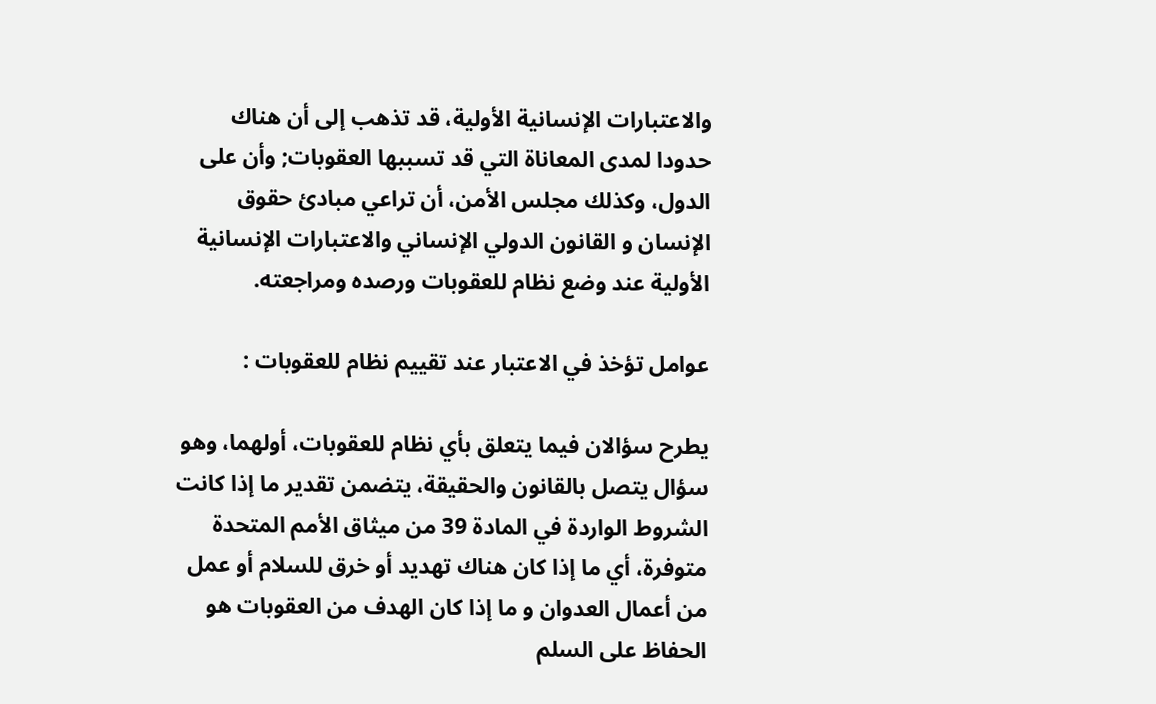والاعتبارات الإنسانية الأولية، قد تذهب إلى أن هناك حدودا لمدى المعاناة التي قد تسببها العقوبات; وأن على الدول، وكذلك مجلس الأمن، أن تراعي مبادئ حقوق الإنسان و القانون الدولي الإنساني والاعتبارات الإنسانية الأولية عند وضع نظام للعقوبات ورصده ومراجعته.

عوامل تؤخذ في الاعتبار عند تقييم نظام للعقوبات :

يطرح سؤالان فيما يتعلق بأي نظام للعقوبات، أولهما، وهو سؤال يتصل بالقانون والحقيقة، يتضمن تقدير ما إذا كانت الشروط الواردة في المادة 39 من ميثاق الأمم المتحدة متوفرة، أي ما إذا كان هناك تهديد أو خرق للسلام أو عمل من أعمال العدوان و ما إذا كان الهدف من العقوبات هو الحفاظ على السلم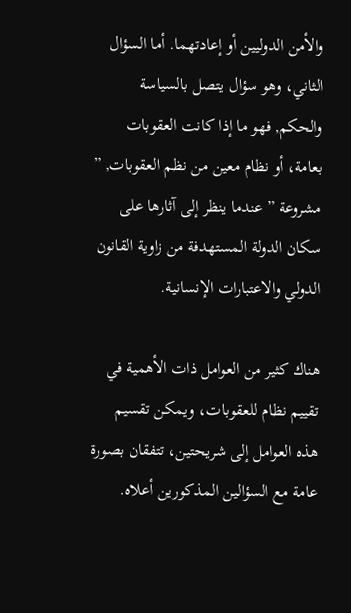والأمن الدوليين أو إعادتهما. أما السؤال الثاني، وهو سؤال يتصل بالسياسة والحكم, فهو ما إذا كانت العقوبات بعامة، أو نظام معين من نظم العقوبات, ” مشروعة ” عندما ينظر إلى آثارها على سكان الدولة المستهدفة من زاوية القانون الدولي والاعتبارات الإنسانية.

هناك كثير من العوامل ذات الأهمية في تقييم نظام للعقوبات، ويمكن تقسيم هذه العوامل إلى شريحتين، تتفقان بصورة عامة مع السؤالين المذكورين أعلاه.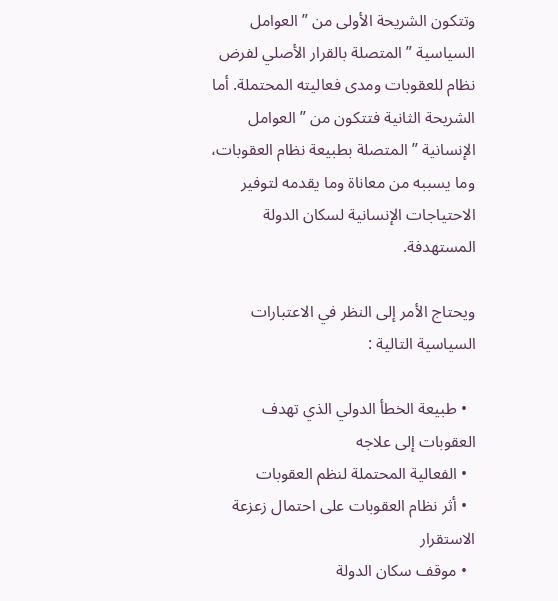وتتكون الشريحة الأولى من ” العوامل السياسية ” المتصلة بالقرار الأصلي لفرض نظام للعقوبات ومدى فعاليته المحتملة. أما الشريحة الثانية فتتكون من ” العوامل الإنسانية ” المتصلة بطبيعة نظام العقوبات، وما يسببه من معاناة وما يقدمه لتوفير الاحتياجات الإنسانية لسكان الدولة المستهدفة.

ويحتاج الأمر إلى النظر في الاعتبارات السياسية التالية :

  • طبيعة الخطأ الدولي الذي تهدف العقوبات إلى علاجه
  • الفعالية المحتملة لنظم العقوبات
  • أثر نظام العقوبات على احتمال زعزعة الاستقرار
  • موقف سكان الدولة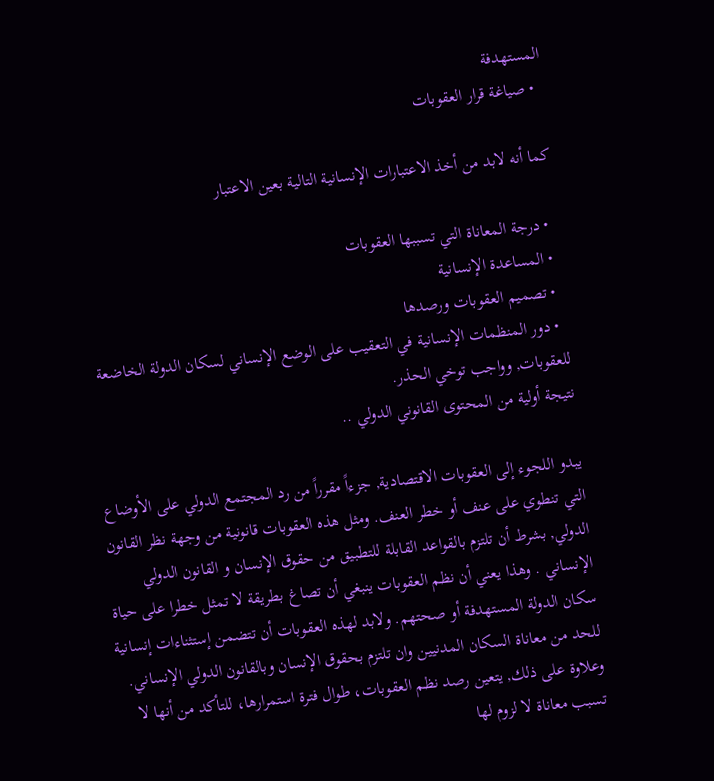المستهدفة
  • صياغة قرار العقوبات

كما أنه لابد من أخذ الاعتبارات الإنسانية التالية بعين الاعتبار

  • درجة المعاناة التي تسببها العقوبات
  • المساعدة الإنسانية
  • تصميم العقوبات ورصدها
  • دور المنظمات الإنسانية في التعقيب على الوضع الإنساني لسكان الدولة الخاضعة للعقوبات, وواجب توخي الحذر.
نتيجة أولية من المحتوى القانوني الدولي ..

يبدو اللجوء إلى العقوبات الاقتصادية, جزءاً مقرراً من رد المجتمع الدولي على الأوضاع التي تنطوي على عنف أو خطر العنف. ومثل هذه العقوبات قانونية من وجهة نظر القانون الدولي, بشرط أن تلتزم بالقواعد القابلة للتطبيق من حقوق الإنسان و القانون الدولي الإنساني . وهذا يعني أن نظم العقوبات ينبغي أن تصاغ بطريقة لا تمثل خطرا على حياة سكان الدولة المستهدفة أو صحتهم. ولابد لهذه العقوبات أن تتضمن إستثناءات إنسانية للحد من معاناة السكان المدنيين وان تلتزم بحقوق الإنسان وبالقانون الدولي الإنساني. وعلاوة على ذلك, يتعين رصد نظم العقوبات، طوال فترة استمرارها، للتأكد من أنها لا تسبب معاناة لا لزوم لها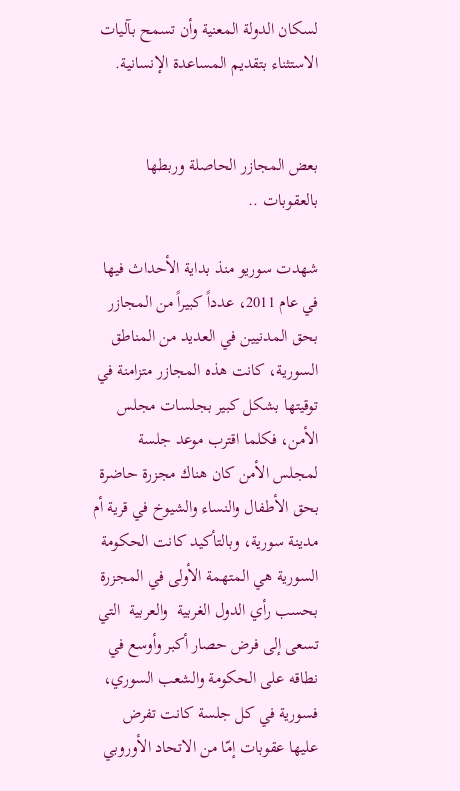لسكان الدولة المعنية وأن تسمح بآليات الاستثناء بتقديم المساعدة الإنسانية.


بعض المجازر الحاصلة وربطها بالعقوبات ..

شهدت سوريو منذ بداية الأحداث فيها في عام 2011، عدداً كبيراً من المجازر بحق المدنيين في العديد من المناطق السورية، كانت هذه المجازر متزامنة في توقيتها بشكل كبير بجلسات مجلس الأمن، فكلما اقترب موعد جلسة لمجلس الأمن كان هناك مجزرة حاضرة بحق الأطفال والنساء والشيوخ في قرية أم مدينة سورية، وبالتأكيد كانت الحكومة السورية هي المتهمة الأولى في المجزرة بحسب رأي الدول الغربية  والعربية  التي تسعى إلى فرض حصار أكبر وأوسع في نطاقه على الحكومة والشعب السوري، فسورية في كل جلسة كانت تفرض عليها عقوبات إمّا من الاتحاد الأوروبي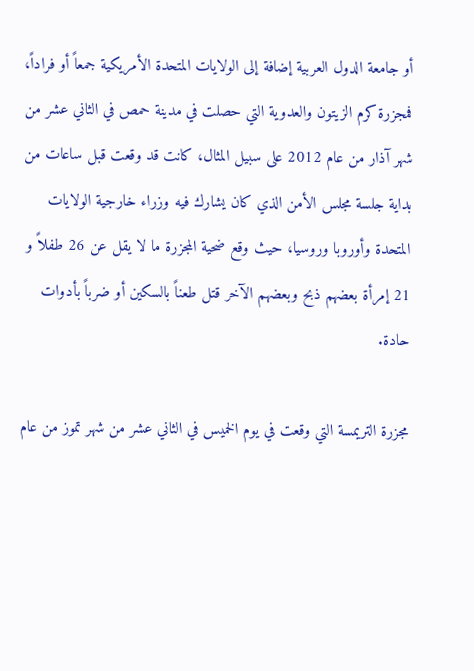أو جامعة الدول العربية إضافة إلى الولايات المتحدة الأمريكية جمعاً أو فراداً، فمجزرة كرم الزيتون والعدوية التي حصلت في مدينة حمص في الثاني عشر من شهر آذار من عام 2012 على سبيل المثال، كانت قد وقعت قبل ساعات من بداية جلسة مجلس الأمن الذي كان يشارك فيه وزراء خارجية الولايات المتحدة وأوروبا وروسيا، حيث وقع ضحية المجزرة ما لا يقل عن 26 طفلاً و 21 إمرأة بعضهم ذبح وبعضهم الآخر قتل طعناً بالسكين أو ضرباً بأدوات حادة.

مجزرة التريمسة التي وقعت في يوم الخميس في الثاني عشر من شهر تموز من عام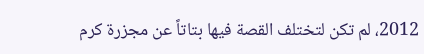2012، لم تكن لتختلف القصة فيها بتاتاً عن مجزرة كرم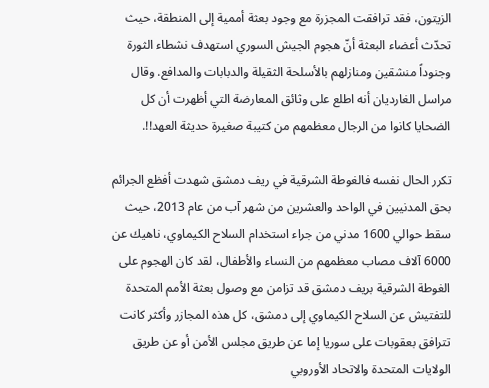الزيتون، فقد ترافقت المجزرة مع وجود بعثة أممية إلى المنطقة، حيث تحدّث أعضاء البعثة أنّ هجوم الجيش السوري استهدف نشطاء الثورة وجنوداً منشقين ومنازلهم بالأسلحة الثقيلة والدبابات والمدافع. وقال مراسل الغارديان أنه اطلع على وثائق المعارضة التي أظهرت أن كل الضحايا كانوا من الرجال معظمهم من كتيبة صغيرة حديثة العهد!!.

تكرر الحال نفسه فالغوطة الشرقية في ريف دمشق شهدت أفظع الجرائم بحق المدنيين في الواحد والعشرين من شهر آب من عام 2013، حيث سقط حوالي 1600 مدني من جراء استخدام السلاح الكيماوي، ناهيك عن 6000 آلاف مصاب معظمهم من النساء والأطفال، لقد كان الهجوم على الغوطة الشرقية بريف دمشق قد تزامن مع وصول بعثة الأمم المتحدة للتفتيش عن السلاح الكيماوي إلى دمشق، كل هذه المجازر وأكثر كانت تترافق بعقوبات على سوريا إما عن طريق مجلس الأمن أو عن طريق الولايات المتحدة والاتحاد الأوروبي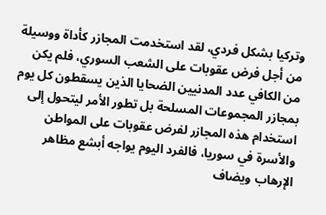وتركيا بشكل فردي، لقد استخدمت المجازر كأداة ووسيلة من أجل فرض عقوبات على الشعب السوري، فلم يكن من الكافي عدد المدنيين الضحايا الذين يسقطون كل يوم بمجازر المجموعات المسلحة بل تطور الأمر ليتحول إلى استخدام هذه المجازر لفرض عقوبات على المواطن والأسرة في سوريا، فالفرد اليوم يواجه أبشع مظاهر الإرهاب ويضاف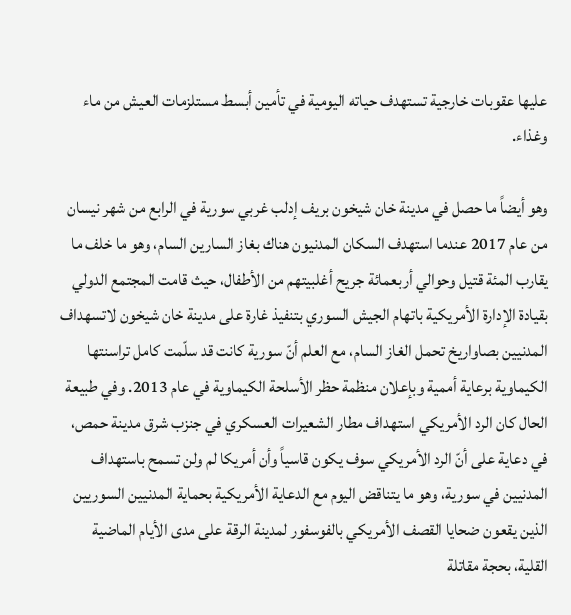عليها عقوبات خارجية تستهدف حياته اليومية في تأمين أبسط مستلزمات العيش من ماء وغذاء.

وهو أيضاً ما حصل في مدينة خان شيخون بريف إدلب غربي سورية في الرابع من شهر نيسان من عام 2017 عندما استهدف السكان المدنيون هناك بغاز السارين السام، وهو ما خلف ما يقارب المئة قتيل وحوالي أربعمائة جريح أغلبيتهم من الأطفال، حيث قامت المجتمع الدولي بقيادة الإدارة الأمريكية باتهام الجيش السوري بتنفيذ غارة على مدينة خان شيخون لاتسهداف المدنيين بصاواريخ تحمل الغاز السام، مع العلم أنّ سورية كانت قد سلّمت كامل تراسنتها الكيماوية برعاية أممية وبإعلان منظمة حظر الأسلحة الكيماوية في عام 2013. وفي طبيعة الحال كان الرد الأمريكي استهداف مطار الشعيرات العسكري في جنزب شرق مدينة حمص، في دعاية على أنّ الرد الأمريكي سوف يكون قاسياً وأن أمريكا لم ولن تسمح باستهداف المدنيين في سورية، وهو ما يتناقض اليوم مع الدعاية الأمريكية بحماية المدنيين السوريين الذين يقعون ضحايا القصف الأمريكي بالفوسفور لمدينة الرقة على مدى الأيام الماضية القلية، بحجة مقاتلة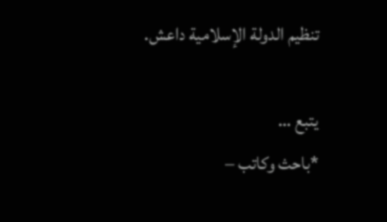تنظيم الدولة الإسلامية داعش.

يتبع …
*باحث وكاتب –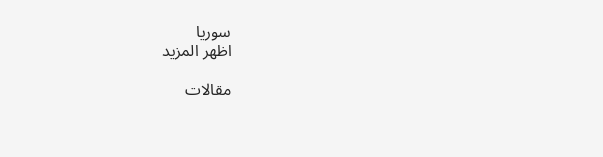سوريا
اظهر المزيد

مقالات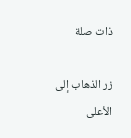ذات صلة

زر الذهاب إلى الأعلى